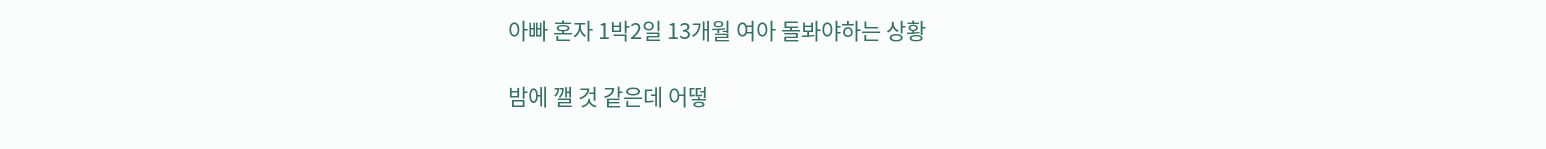아빠 혼자 1박2일 13개월 여아 돌봐야하는 상황

밤에 깰 것 같은데 어떻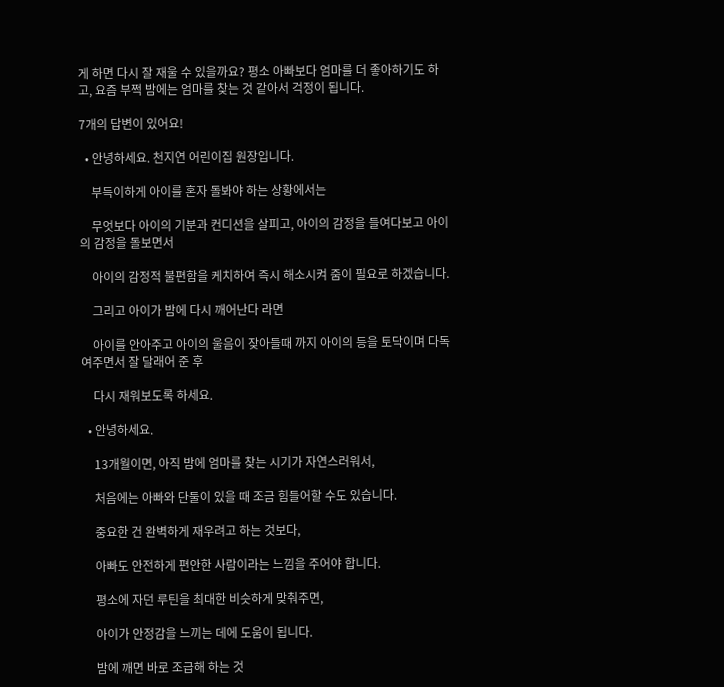게 하면 다시 잘 재울 수 있을까요? 평소 아빠보다 엄마를 더 좋아하기도 하고, 요즘 부쩍 밤에는 엄마를 찾는 것 같아서 걱정이 됩니다.

7개의 답변이 있어요!

  • 안녕하세요. 천지연 어린이집 원장입니다.

    부득이하게 아이를 혼자 돌봐야 하는 상황에서는

    무엇보다 아이의 기분과 컨디션을 살피고, 아이의 감정을 들여다보고 아이의 감정을 돌보면서

    아이의 감정적 불편함을 케치하여 즉시 해소시켜 줌이 필요로 하겠습니다.

    그리고 아이가 밤에 다시 깨어난다 라면

    아이를 안아주고 아이의 울음이 잦아들때 까지 아이의 등을 토닥이며 다독여주면서 잘 달래어 준 후

    다시 재워보도록 하세요.

  • 안녕하세요.

    13개월이면, 아직 밤에 엄마를 찾는 시기가 자연스러워서,

    처음에는 아빠와 단둘이 있을 때 조금 힘들어할 수도 있습니다.

    중요한 건 완벽하게 재우려고 하는 것보다,

    아빠도 안전하게 편안한 사람이라는 느낌을 주어야 합니다.

    평소에 자던 루틴을 최대한 비슷하게 맞춰주면,

    아이가 안정감을 느끼는 데에 도움이 됩니다.

    밤에 깨면 바로 조급해 하는 것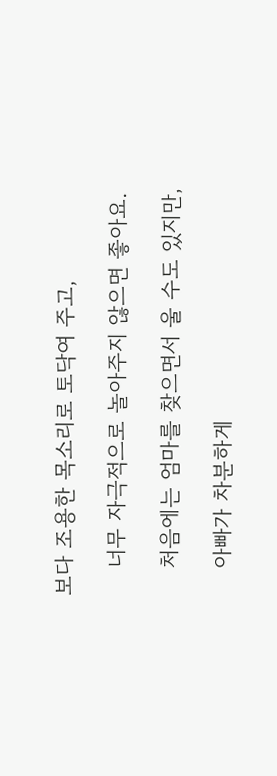보다 조용한 목소리로 토닥여 주고,

    너무 자극적으로 놀아주지 않으면 좋아요.

    처음에는 엄마를 찾으면서 울 수도 있지만,

    아빠가 차분하게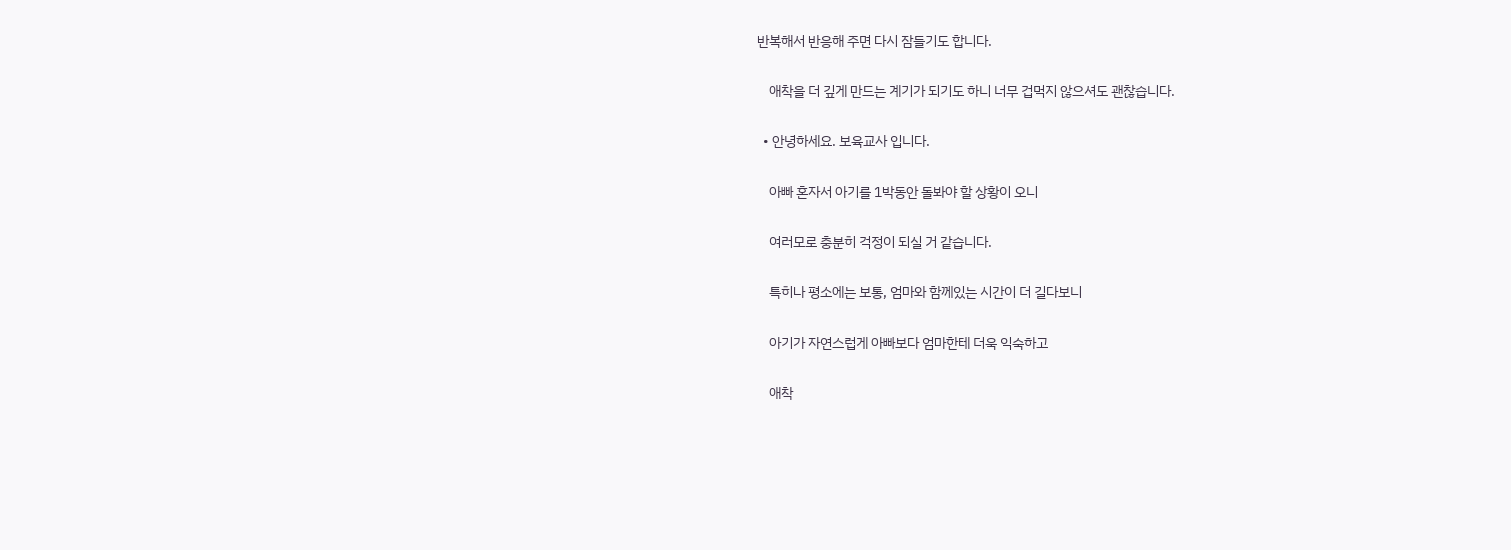반복해서 반응해 주면 다시 잠들기도 합니다.

    애착을 더 깊게 만드는 계기가 되기도 하니 너무 겁먹지 않으셔도 괜찮습니다.

  • 안녕하세요. 보육교사 입니다.

    아빠 혼자서 아기를 1박동안 돌봐야 할 상황이 오니

    여러모로 충분히 걱정이 되실 거 같습니다.

    특히나 평소에는 보통, 엄마와 함께있는 시간이 더 길다보니

    아기가 자연스럽게 아빠보다 엄마한테 더욱 익숙하고

    애착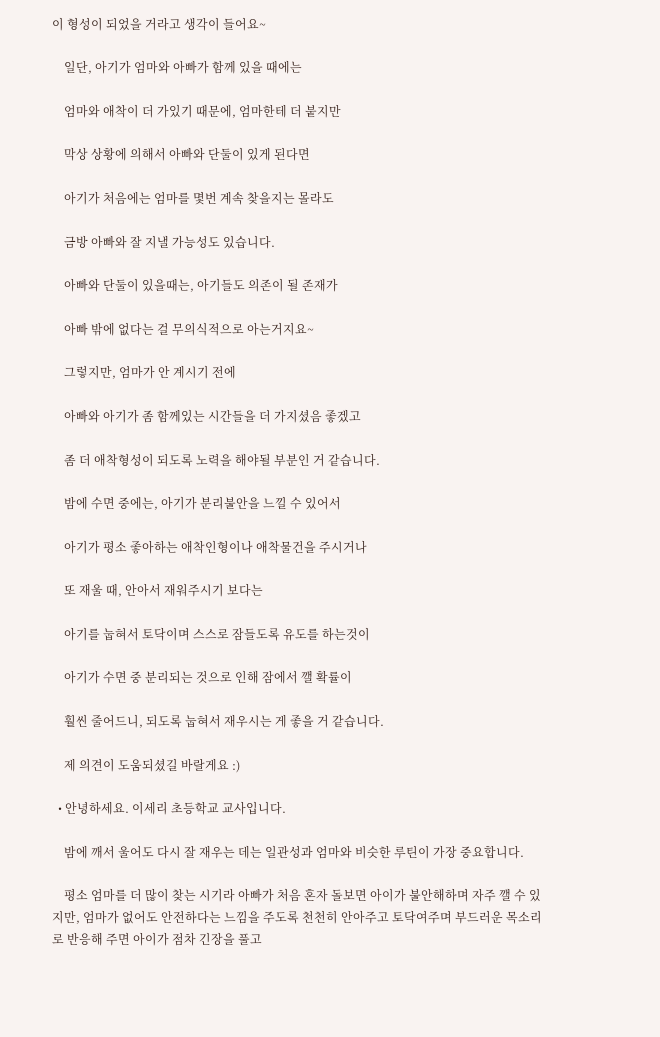이 형성이 되었을 거라고 생각이 들어요~

    일단, 아기가 엄마와 아빠가 함께 있을 때에는

    엄마와 애착이 더 가있기 때문에, 엄마한테 더 붙지만

    막상 상황에 의해서 아빠와 단둘이 있게 된다면

    아기가 처음에는 엄마를 몇번 계속 찾을지는 몰라도

    금방 아빠와 잘 지낼 가능성도 있습니다.

    아빠와 단둘이 있을때는, 아기들도 의존이 될 존재가

    아빠 밖에 없다는 걸 무의식적으로 아는거지요~

    그렇지만, 엄마가 안 계시기 전에

    아빠와 아기가 좀 함께있는 시간들을 더 가지셨음 좋겠고

    좀 더 애착형성이 되도록 노력을 해야될 부분인 거 같습니다.

    밤에 수면 중에는, 아기가 분리불안을 느낄 수 있어서

    아기가 평소 좋아하는 애착인형이나 애착물건을 주시거나

    또 재울 때, 안아서 재워주시기 보다는

    아기를 눕혀서 토닥이며 스스로 잠들도록 유도를 하는것이

    아기가 수면 중 분리되는 것으로 인해 잠에서 깰 확률이

    훨씬 줄어드니, 되도록 눕혀서 재우시는 게 좋을 거 같습니다.

    제 의견이 도움되셨길 바랄게요 :)

  • 안녕하세요. 이세리 초등학교 교사입니다.

    밤에 깨서 울어도 다시 잘 재우는 데는 일관성과 엄마와 비슷한 루틴이 가장 중요합니다.

    평소 엄마를 더 많이 찾는 시기라 아빠가 처음 혼자 돌보면 아이가 불안해하며 자주 깰 수 있지만, 엄마가 없어도 안전하다는 느낌을 주도록 천천히 안아주고 토닥여주며 부드러운 목소리로 반응해 주면 아이가 점차 긴장을 풀고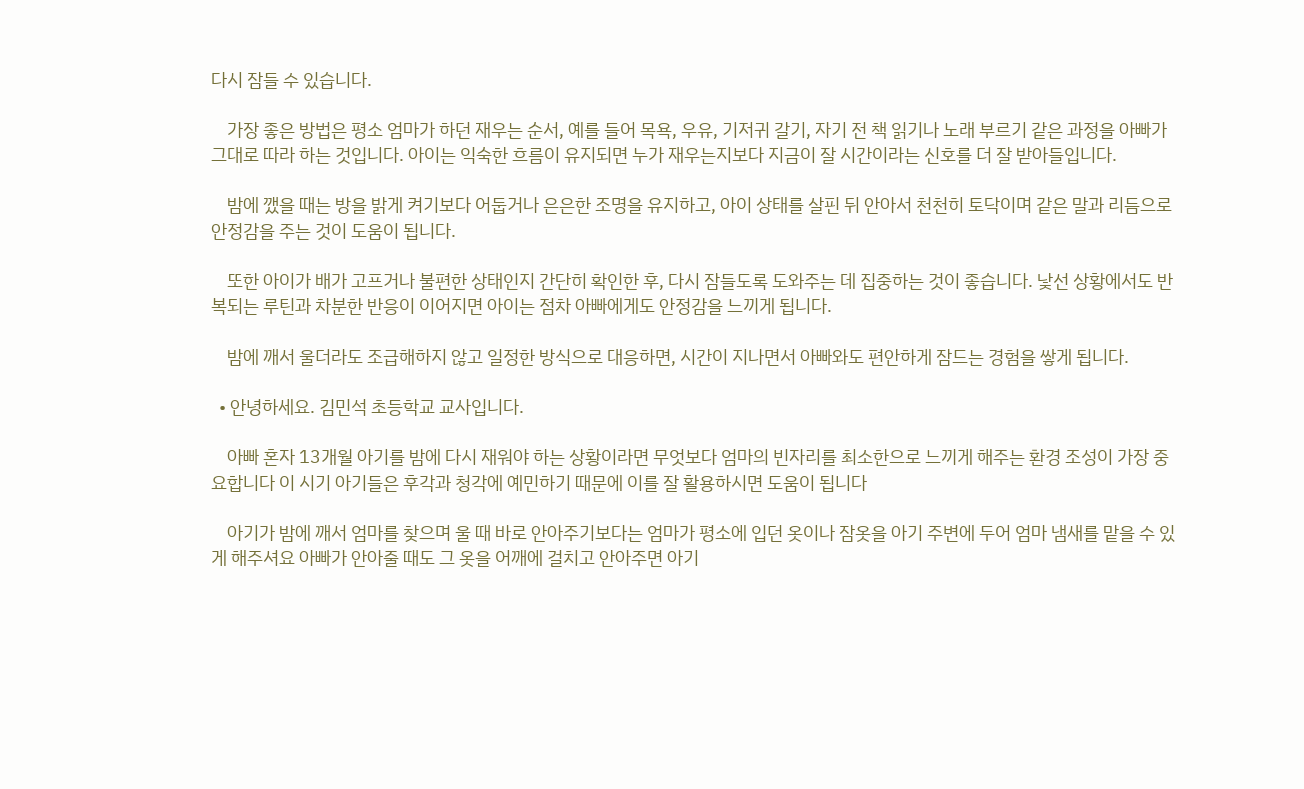다시 잠들 수 있습니다.

    가장 좋은 방법은 평소 엄마가 하던 재우는 순서, 예를 들어 목욕, 우유, 기저귀 갈기, 자기 전 책 읽기나 노래 부르기 같은 과정을 아빠가 그대로 따라 하는 것입니다. 아이는 익숙한 흐름이 유지되면 누가 재우는지보다 지금이 잘 시간이라는 신호를 더 잘 받아들입니다.

    밤에 깼을 때는 방을 밝게 켜기보다 어둡거나 은은한 조명을 유지하고, 아이 상태를 살핀 뒤 안아서 천천히 토닥이며 같은 말과 리듬으로 안정감을 주는 것이 도움이 됩니다.

    또한 아이가 배가 고프거나 불편한 상태인지 간단히 확인한 후, 다시 잠들도록 도와주는 데 집중하는 것이 좋습니다. 낯선 상황에서도 반복되는 루틴과 차분한 반응이 이어지면 아이는 점차 아빠에게도 안정감을 느끼게 됩니다.

    밤에 깨서 울더라도 조급해하지 않고 일정한 방식으로 대응하면, 시간이 지나면서 아빠와도 편안하게 잠드는 경험을 쌓게 됩니다.

  • 안녕하세요. 김민석 초등학교 교사입니다.

    아빠 혼자 13개월 아기를 밤에 다시 재워야 하는 상황이라면 무엇보다 엄마의 빈자리를 최소한으로 느끼게 해주는 환경 조성이 가장 중요합니다 이 시기 아기들은 후각과 청각에 예민하기 때문에 이를 잘 활용하시면 도움이 됩니다

    아기가 밤에 깨서 엄마를 찾으며 울 때 바로 안아주기보다는 엄마가 평소에 입던 옷이나 잠옷을 아기 주변에 두어 엄마 냄새를 맡을 수 있게 해주셔요 아빠가 안아줄 때도 그 옷을 어깨에 걸치고 안아주면 아기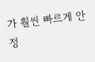가 훨씬 빠르게 안정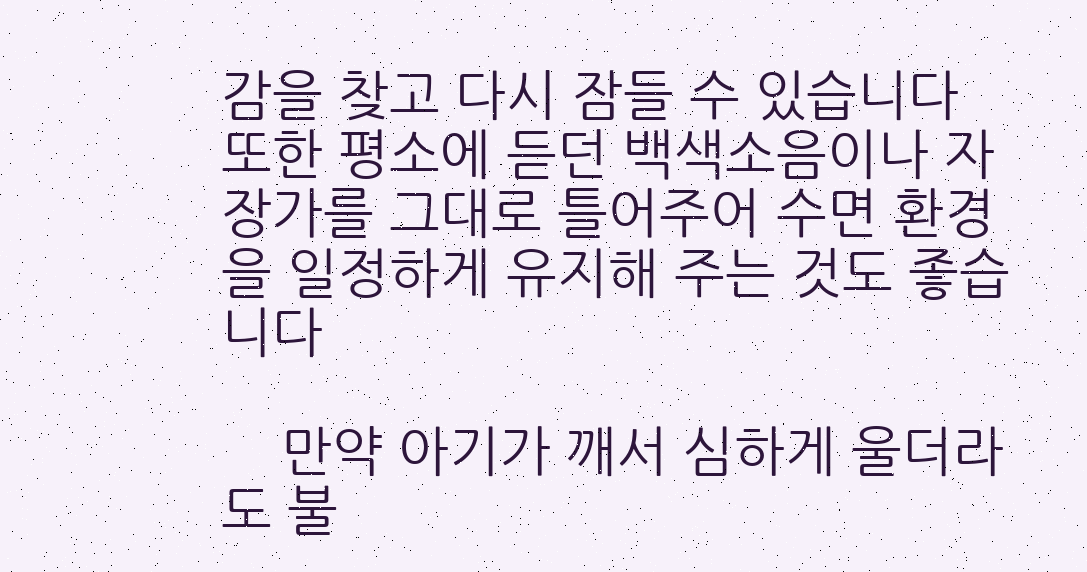감을 찾고 다시 잠들 수 있습니다 또한 평소에 듣던 백색소음이나 자장가를 그대로 틀어주어 수면 환경을 일정하게 유지해 주는 것도 좋습니다

    만약 아기가 깨서 심하게 울더라도 불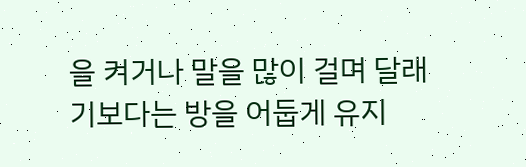을 켜거나 말을 많이 걸며 달래기보다는 방을 어둡게 유지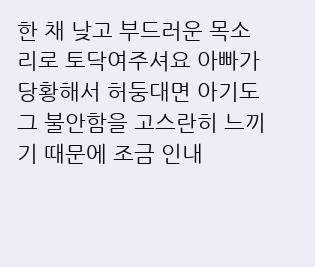한 채 낮고 부드러운 목소리로 토닥여주셔요 아빠가 당황해서 허둥대면 아기도 그 불안함을 고스란히 느끼기 때문에 조금 인내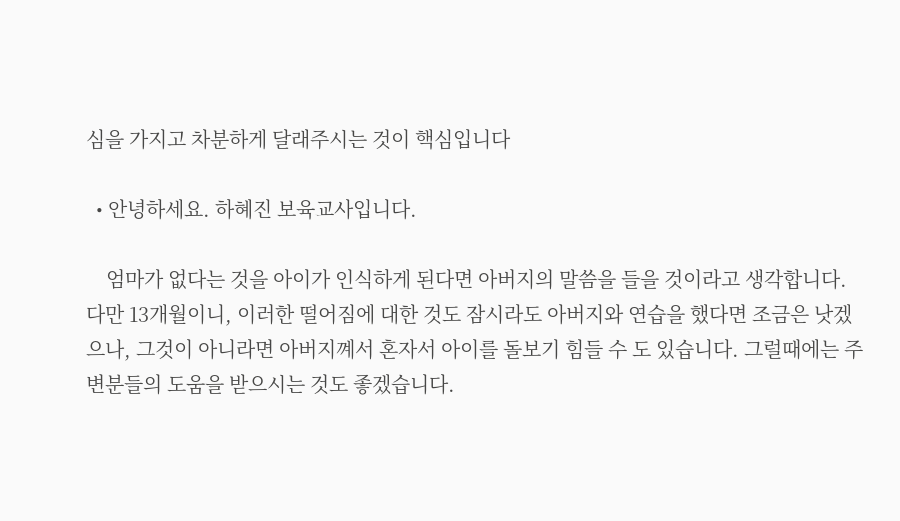심을 가지고 차분하게 달래주시는 것이 핵심입니다

  • 안녕하세요. 하혜진 보육교사입니다.

    엄마가 없다는 것을 아이가 인식하게 된다면 아버지의 말씀을 들을 것이라고 생각합니다. 다만 13개월이니, 이러한 떨어짐에 대한 것도 잠시라도 아버지와 연습을 했다면 조금은 낫겠으나, 그것이 아니라면 아버지꼐서 혼자서 아이를 돌보기 힘들 수 도 있습니다. 그럴때에는 주변분들의 도움을 받으시는 것도 좋겠습니다.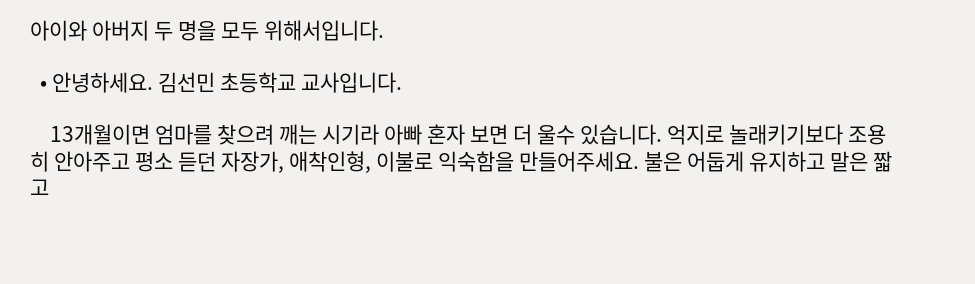아이와 아버지 두 명을 모두 위해서입니다.

  • 안녕하세요. 김선민 초등학교 교사입니다.

    13개월이면 엄마를 찾으려 깨는 시기라 아빠 혼자 보면 더 울수 있습니다. 억지로 놀래키기보다 조용히 안아주고 평소 듣던 자장가, 애착인형, 이불로 익숙함을 만들어주세요. 불은 어둡게 유지하고 말은 짧고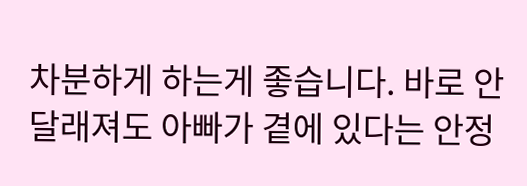차분하게 하는게 좋습니다. 바로 안 달래져도 아빠가 곁에 있다는 안정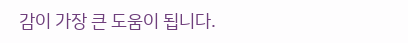감이 가장 큰 도움이 됩니다.